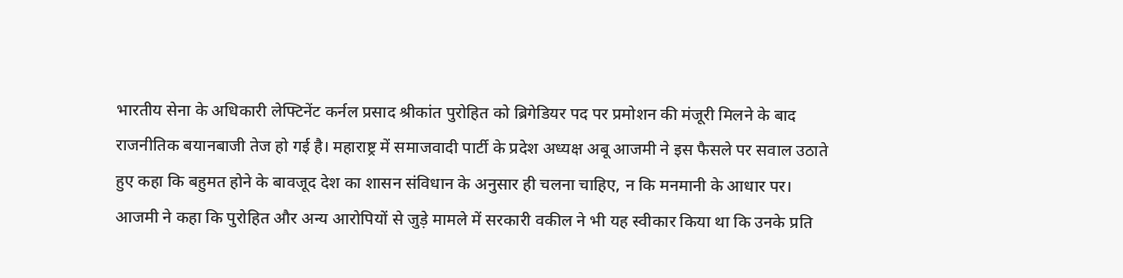भारतीय सेना के अधिकारी लेफ्टिनेंट कर्नल प्रसाद श्रीकांत पुरोहित को ब्रिगेडियर पद पर प्रमोशन की मंजूरी मिलने के बाद राजनीतिक बयानबाजी तेज हो गई है। महाराष्ट्र में समाजवादी पार्टी के प्रदेश अध्यक्ष अबू आजमी ने इस फैसले पर सवाल उठाते हुए कहा कि बहुमत होने के बावजूद देश का शासन संविधान के अनुसार ही चलना चाहिए, न कि मनमानी के आधार पर।
आजमी ने कहा कि पुरोहित और अन्य आरोपियों से जुड़े मामले में सरकारी वकील ने भी यह स्वीकार किया था कि उनके प्रति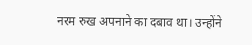नरम रुख अपनाने का दबाव था। उन्होंने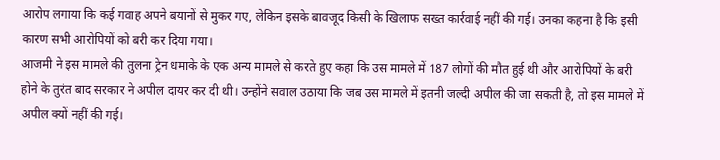आरोप लगाया कि कई गवाह अपने बयानों से मुकर गए, लेकिन इसके बावजूद किसी के खिलाफ सख्त कार्रवाई नहीं की गई। उनका कहना है कि इसी कारण सभी आरोपियों को बरी कर दिया गया।
आजमी ने इस मामले की तुलना ट्रेन धमाके के एक अन्य मामले से करते हुए कहा कि उस मामले में 187 लोगों की मौत हुई थी और आरोपियों के बरी होने के तुरंत बाद सरकार ने अपील दायर कर दी थी। उन्होंने सवाल उठाया कि जब उस मामले में इतनी जल्दी अपील की जा सकती है, तो इस मामले में अपील क्यों नहीं की गई।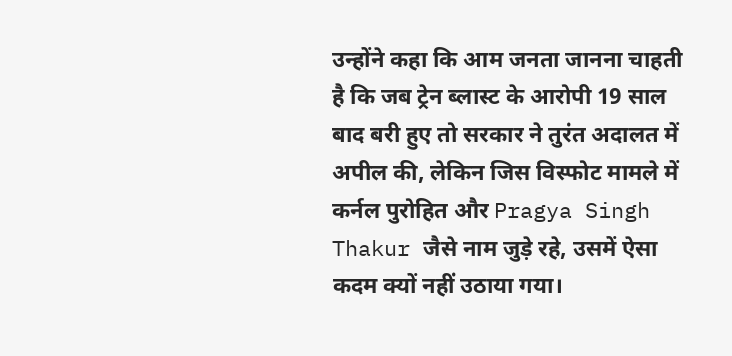उन्होंने कहा कि आम जनता जानना चाहती है कि जब ट्रेन ब्लास्ट के आरोपी 19 साल बाद बरी हुए तो सरकार ने तुरंत अदालत में अपील की, लेकिन जिस विस्फोट मामले में कर्नल पुरोहित और Pragya Singh Thakur जैसे नाम जुड़े रहे, उसमें ऐसा कदम क्यों नहीं उठाया गया।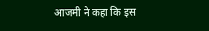आजमी ने कहा कि इस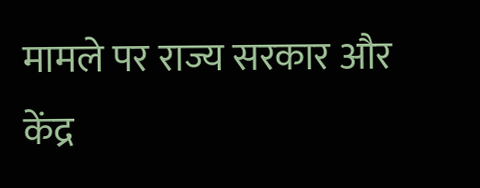मामले पर राज्य सरकार और केंद्र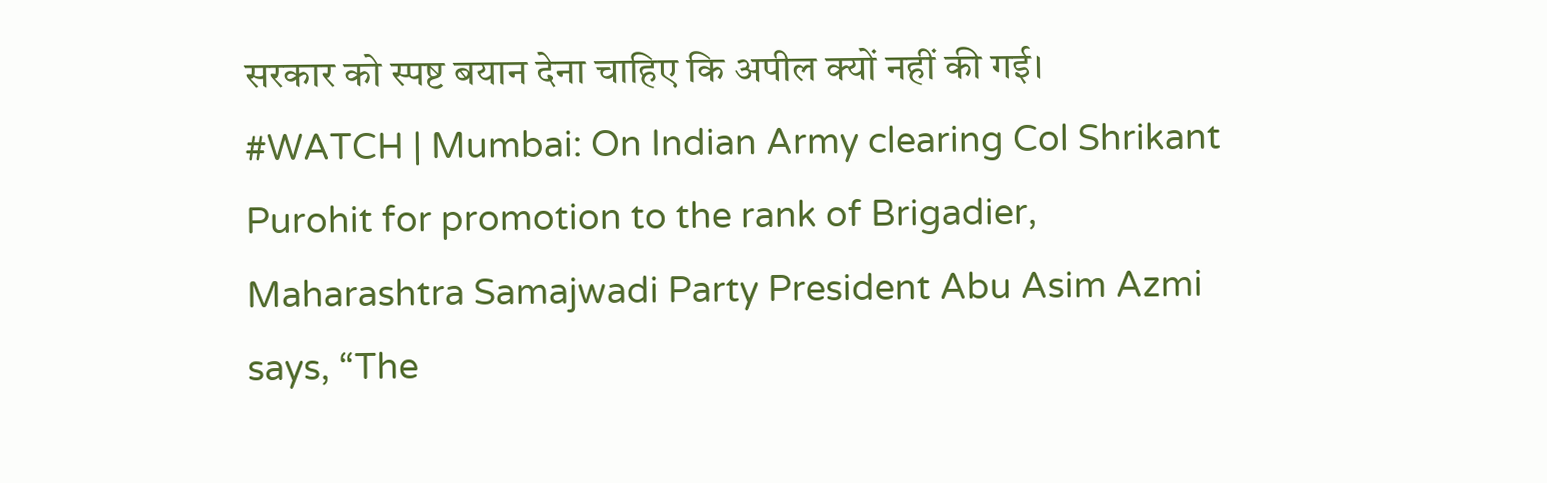सरकार को स्पष्ट बयान देना चाहिए कि अपील क्यों नहीं की गई।
#WATCH | Mumbai: On Indian Army clearing Col Shrikant Purohit for promotion to the rank of Brigadier, Maharashtra Samajwadi Party President Abu Asim Azmi says, “The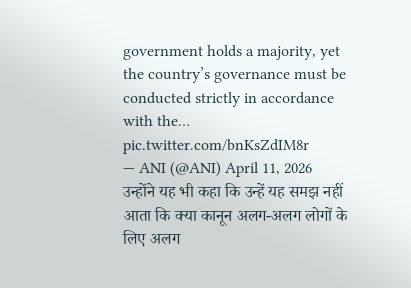government holds a majority, yet the country’s governance must be conducted strictly in accordance with the… pic.twitter.com/bnKsZdIM8r
— ANI (@ANI) April 11, 2026
उन्होंने यह भी कहा कि उन्हें यह समझ नहीं आता कि क्या कानून अलग-अलग लोगों के लिए अलग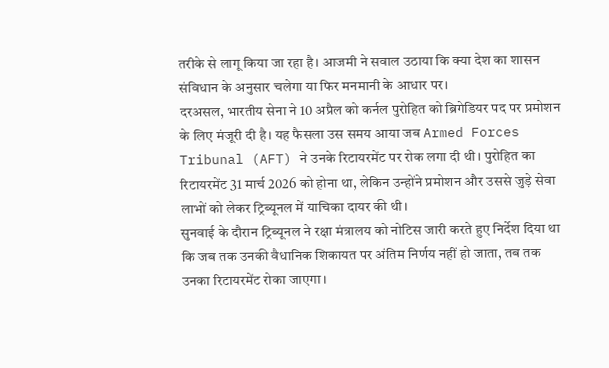तरीके से लागू किया जा रहा है। आजमी ने सवाल उठाया कि क्या देश का शासन संविधान के अनुसार चलेगा या फिर मनमानी के आधार पर।
दरअसल, भारतीय सेना ने 10 अप्रैल को कर्नल पुरोहित को ब्रिगेडियर पद पर प्रमोशन के लिए मंजूरी दी है। यह फैसला उस समय आया जब Armed Forces Tribunal (AFT) ने उनके रिटायरमेंट पर रोक लगा दी थी। पुरोहित का रिटायरमेंट 31 मार्च 2026 को होना था, लेकिन उन्होंने प्रमोशन और उससे जुड़े सेवा लाभों को लेकर ट्रिब्यूनल में याचिका दायर की थी।
सुनवाई के दौरान ट्रिब्यूनल ने रक्षा मंत्रालय को नोटिस जारी करते हुए निर्देश दिया था कि जब तक उनकी वैधानिक शिकायत पर अंतिम निर्णय नहीं हो जाता, तब तक उनका रिटायरमेंट रोका जाएगा।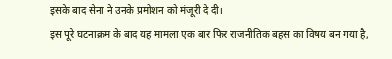इसके बाद सेना ने उनके प्रमोशन को मंजूरी दे दी।
इस पूरे घटनाक्रम के बाद यह मामला एक बार फिर राजनीतिक बहस का विषय बन गया है,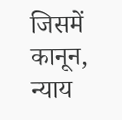जिसमें कानून, न्याय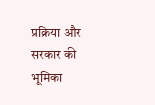प्रक्रिया और सरकार की भूमिका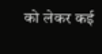को लेकर कई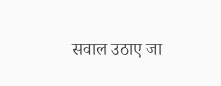सवाल उठाए जा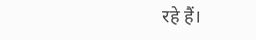रहे हैं।